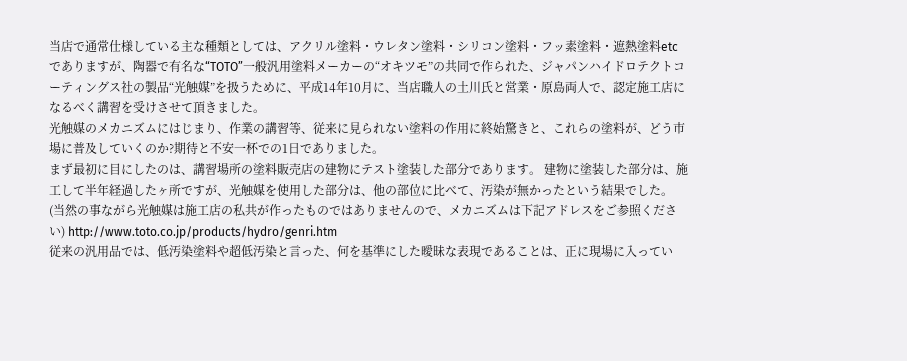当店で通常仕様している主な種類としては、アクリル塗料・ウレタン塗料・シリコン塗料・フッ素塗料・遮熱塗料etcでありますが、陶器で有名な“TOTO”一般汎用塗料メーカーの“オキツモ”の共同で作られた、ジャパンハイドロテクトコーティングス社の製品“光触媒”を扱うために、平成14年10月に、当店職人の土川氏と営業・原島両人で、認定施工店になるべく講習を受けさせて頂きました。
光触媒のメカニズムにはじまり、作業の講習等、従来に見られない塗料の作用に終始驚きと、これらの塗料が、どう市場に普及していくのか?期待と不安一杯での1日でありました。
まず最初に目にしたのは、講習場所の塗料販売店の建物にテスト塗装した部分であります。 建物に塗装した部分は、施工して半年経過したヶ所ですが、光触媒を使用した部分は、他の部位に比べて、汚染が無かったという結果でした。(当然の事ながら光触媒は施工店の私共が作ったものではありませんので、メカニズムは下記アドレスをご参照ください) http://www.toto.co.jp/products/hydro/genri.htm
従来の汎用品では、低汚染塗料や超低汚染と言った、何を基準にした曖昧な表現であることは、正に現場に入ってい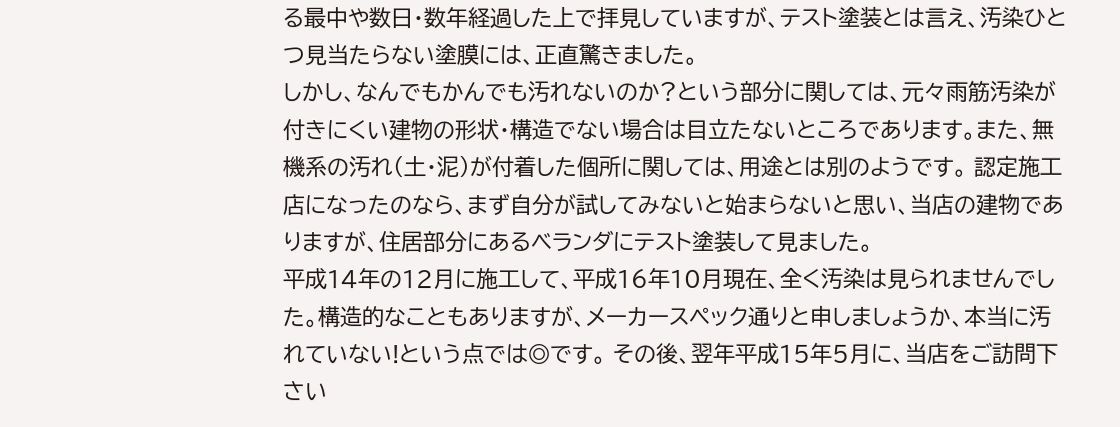る最中や数日・数年経過した上で拝見していますが、テスト塗装とは言え、汚染ひとつ見当たらない塗膜には、正直驚きました。
しかし、なんでもかんでも汚れないのか?という部分に関しては、元々雨筋汚染が付きにくい建物の形状・構造でない場合は目立たないところであります。また、無機系の汚れ(土・泥)が付着した個所に関しては、用途とは別のようです。 認定施工店になったのなら、まず自分が試してみないと始まらないと思い、当店の建物でありますが、住居部分にあるベランダにテスト塗装して見ました。
平成14年の12月に施工して、平成16年10月現在、全く汚染は見られませんでした。構造的なこともありますが、メーカースペック通りと申しましょうか、本当に汚れていない!という点では◎です。 その後、翌年平成15年5月に、当店をご訪問下さい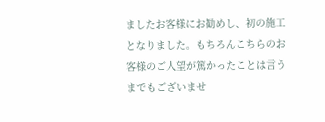ましたお客様にお勧めし、初の施工となりました。もちろんこちらのお客様のご人望が篤かったことは言うまでもございませ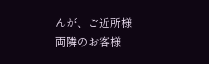んが、ご近所様両隣のお客様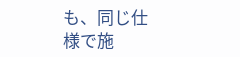も、同じ仕様で施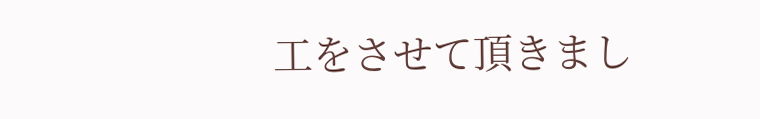工をさせて頂きまし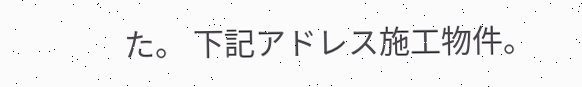た。 下記アドレス施工物件。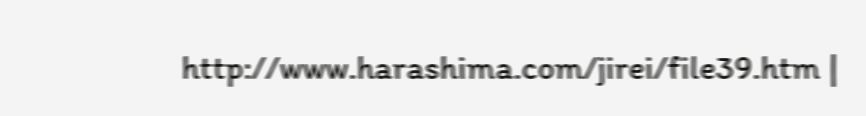http://www.harashima.com/jirei/file39.htm |